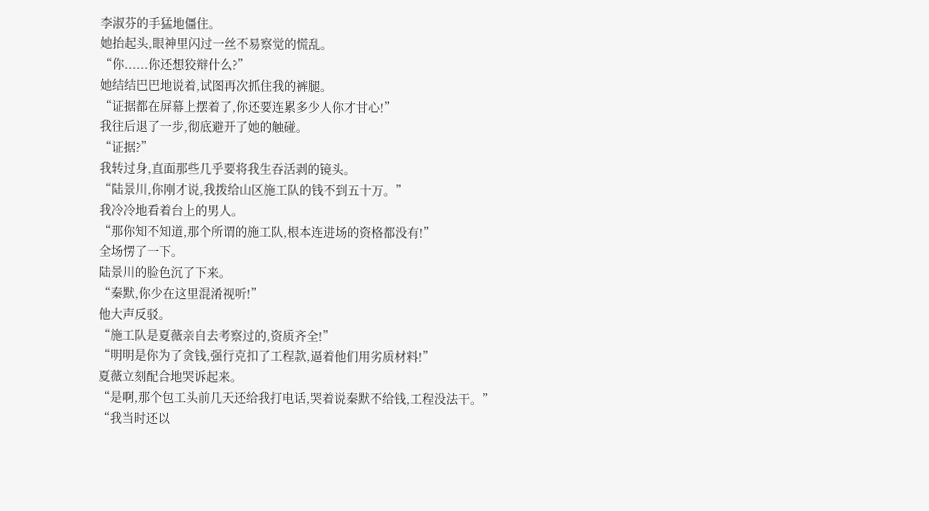李淑芬的手猛地僵住。
她抬起头,眼神里闪过一丝不易察觉的慌乱。
“你......你还想狡辩什么?”
她结结巴巴地说着,试图再次抓住我的裤腿。
“证据都在屏幕上摆着了,你还要连累多少人你才甘心!”
我往后退了一步,彻底避开了她的触碰。
“证据?”
我转过身,直面那些几乎要将我生吞活剥的镜头。
“陆景川,你刚才说,我拨给山区施工队的钱不到五十万。”
我冷冷地看着台上的男人。
“那你知不知道,那个所谓的施工队,根本连进场的资格都没有!”
全场愣了一下。
陆景川的脸色沉了下来。
“秦默,你少在这里混淆视听!”
他大声反驳。
“施工队是夏薇亲自去考察过的,资质齐全!”
“明明是你为了贪钱,强行克扣了工程款,逼着他们用劣质材料!”
夏薇立刻配合地哭诉起来。
“是啊,那个包工头前几天还给我打电话,哭着说秦默不给钱,工程没法干。”
“我当时还以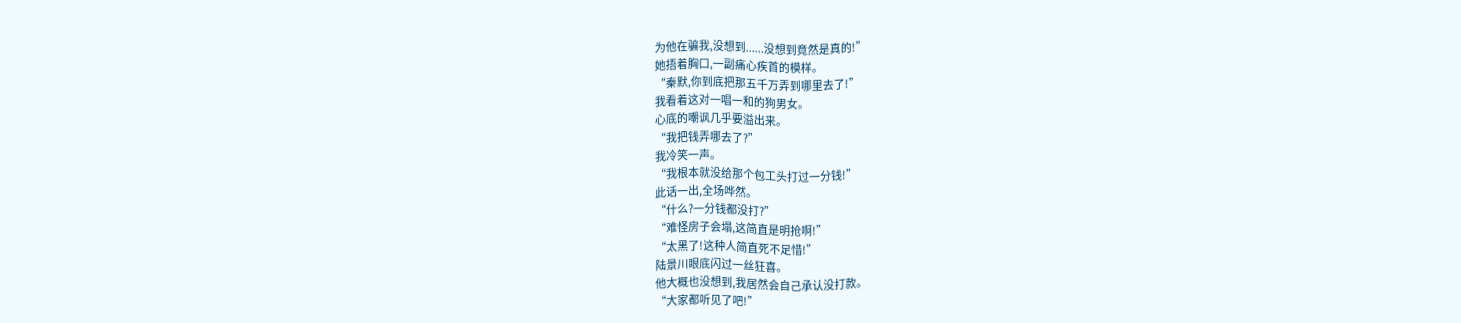为他在骗我,没想到......没想到竟然是真的!”
她捂着胸口,一副痛心疾首的模样。
“秦默,你到底把那五千万弄到哪里去了!”
我看着这对一唱一和的狗男女。
心底的嘲讽几乎要溢出来。
“我把钱弄哪去了?”
我冷笑一声。
“我根本就没给那个包工头打过一分钱!”
此话一出,全场哗然。
“什么?一分钱都没打?”
“难怪房子会塌,这简直是明抢啊!”
“太黑了!这种人简直死不足惜!”
陆景川眼底闪过一丝狂喜。
他大概也没想到,我居然会自己承认没打款。
“大家都听见了吧!”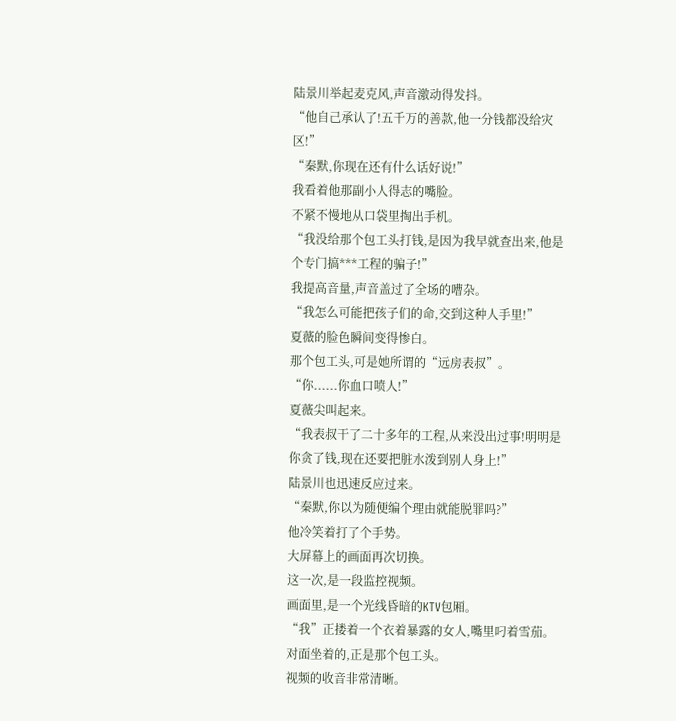陆景川举起麦克风,声音激动得发抖。
“他自己承认了!五千万的善款,他一分钱都没给灾区!”
“秦默,你现在还有什么话好说!”
我看着他那副小人得志的嘴脸。
不紧不慢地从口袋里掏出手机。
“我没给那个包工头打钱,是因为我早就查出来,他是个专门搞***工程的骗子!”
我提高音量,声音盖过了全场的嘈杂。
“我怎么可能把孩子们的命,交到这种人手里!”
夏薇的脸色瞬间变得惨白。
那个包工头,可是她所谓的“远房表叔”。
“你......你血口喷人!”
夏薇尖叫起来。
“我表叔干了二十多年的工程,从来没出过事!明明是你贪了钱,现在还要把脏水泼到别人身上!”
陆景川也迅速反应过来。
“秦默,你以为随便编个理由就能脱罪吗?”
他冷笑着打了个手势。
大屏幕上的画面再次切换。
这一次,是一段监控视频。
画面里,是一个光线昏暗的KTV包厢。
“我”正搂着一个衣着暴露的女人,嘴里叼着雪茄。
对面坐着的,正是那个包工头。
视频的收音非常清晰。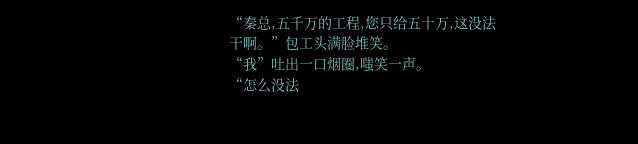“秦总,五千万的工程,您只给五十万,这没法干啊。”包工头满脸堆笑。
“我”吐出一口烟圈,嗤笑一声。
“怎么没法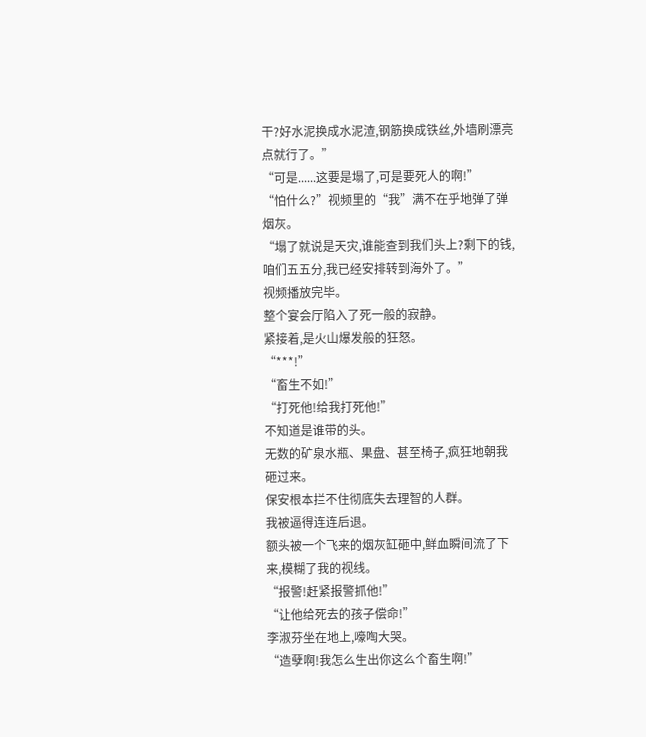干?好水泥换成水泥渣,钢筋换成铁丝,外墙刷漂亮点就行了。”
“可是......这要是塌了,可是要死人的啊!”
“怕什么?”视频里的“我”满不在乎地弹了弹烟灰。
“塌了就说是天灾,谁能查到我们头上?剩下的钱,咱们五五分,我已经安排转到海外了。”
视频播放完毕。
整个宴会厅陷入了死一般的寂静。
紧接着,是火山爆发般的狂怒。
“***!”
“畜生不如!”
“打死他!给我打死他!”
不知道是谁带的头。
无数的矿泉水瓶、果盘、甚至椅子,疯狂地朝我砸过来。
保安根本拦不住彻底失去理智的人群。
我被逼得连连后退。
额头被一个飞来的烟灰缸砸中,鲜血瞬间流了下来,模糊了我的视线。
“报警!赶紧报警抓他!”
“让他给死去的孩子偿命!”
李淑芬坐在地上,嚎啕大哭。
“造孽啊!我怎么生出你这么个畜生啊!”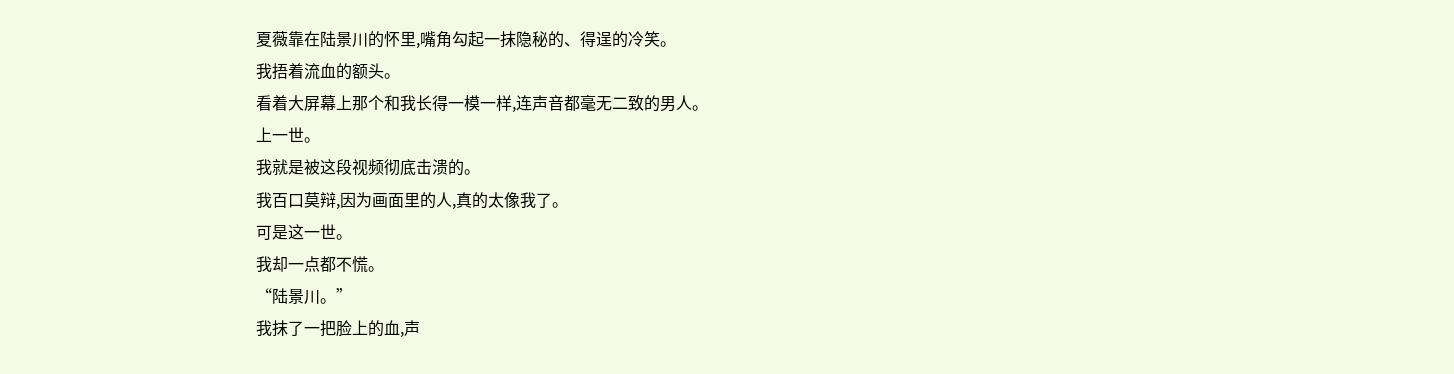夏薇靠在陆景川的怀里,嘴角勾起一抹隐秘的、得逞的冷笑。
我捂着流血的额头。
看着大屏幕上那个和我长得一模一样,连声音都毫无二致的男人。
上一世。
我就是被这段视频彻底击溃的。
我百口莫辩,因为画面里的人,真的太像我了。
可是这一世。
我却一点都不慌。
“陆景川。”
我抹了一把脸上的血,声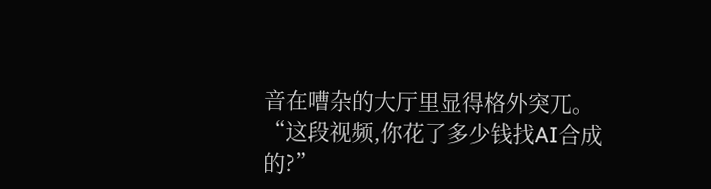音在嘈杂的大厅里显得格外突兀。
“这段视频,你花了多少钱找AI合成的?”